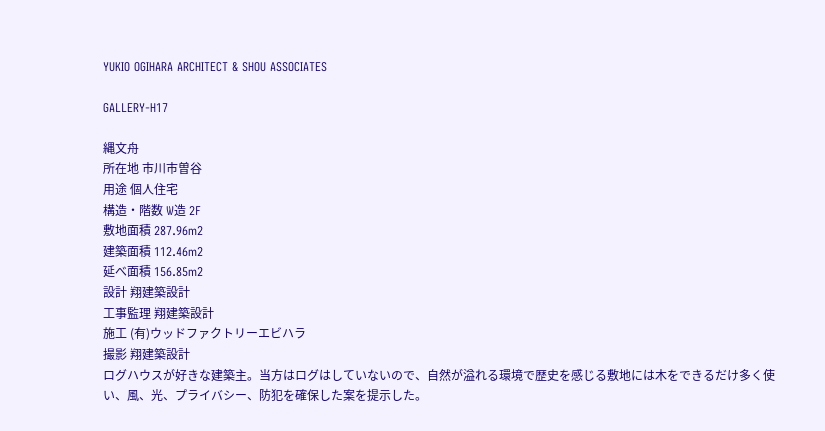YUKIO OGIHARA ARCHITECT & SHOU ASSOCIATES

GALLERY-H17

縄文舟
所在地 市川市曽谷
用途 個人住宅
構造・階数 W造 2F
敷地面積 287.96m2
建築面積 112.46m2
延べ面積 156.85m2
設計 翔建築設計
工事監理 翔建築設計
施工 (有)ウッドファクトリーエビハラ
撮影 翔建築設計
ログハウスが好きな建築主。当方はログはしていないので、自然が溢れる環境で歴史を感じる敷地には木をできるだけ多く使い、風、光、プライバシー、防犯を確保した案を提示した。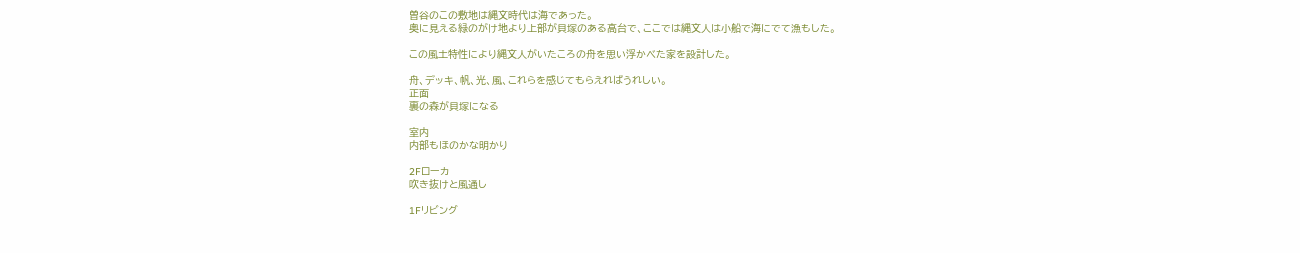曽谷のこの敷地は縄文時代は海であった。
奥に見える緑のがけ地より上部が貝塚のある高台で、ここでは縄文人は小船で海にでて漁もした。

この風土特性により縄文人がいたころの舟を思い浮かべた家を設計した。

舟、デッキ、帆、光、風、これらを感じてもらえればうれしい。
正面
裏の森が貝塚になる

室内
内部もほのかな明かり

2Fローカ
吹き抜けと風通し

1Fリビング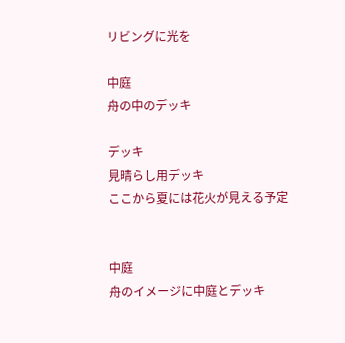リビングに光を

中庭
舟の中のデッキ

デッキ
見晴らし用デッキ
ここから夏には花火が見える予定


中庭
舟のイメージに中庭とデッキ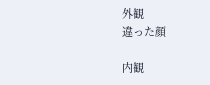外観
違った顔

内観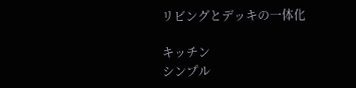リビングとデッキの一体化

キッチン
シンプル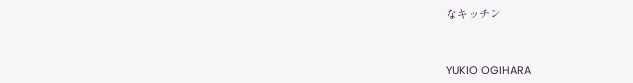なキッチン


YUKIO OGIHARA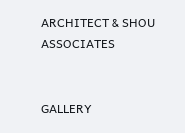ARCHITECT & SHOU ASSOCIATES


GALLERY